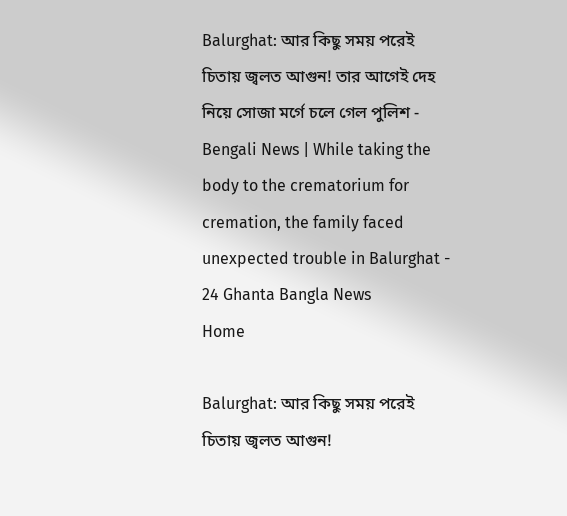Balurghat: আর কিছু সময় পরেই চিতায় জ্বলত আগুন! তার আগেই দেহ নিয়ে সোজা মর্গে চলে গেল পুলিশ - Bengali News | While taking the body to the crematorium for cremation, the family faced unexpected trouble in Balurghat - 24 Ghanta Bangla News
Home

Balurghat: আর কিছু সময় পরেই চিতায় জ্বলত আগুন!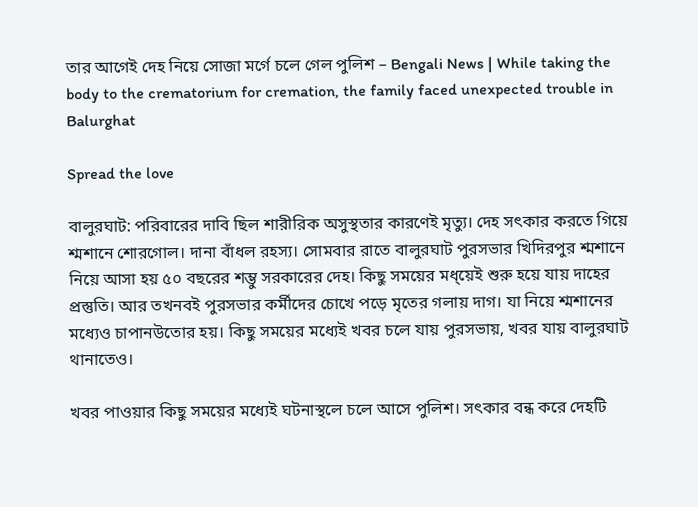তার আগেই দেহ নিয়ে সোজা মর্গে চলে গেল পুলিশ – Bengali News | While taking the body to the crematorium for cremation, the family faced unexpected trouble in Balurghat

Spread the love

বালুরঘাট: পরিবারের দাবি ছিল শারীরিক অসুস্থতার কারণেই মৃত্যু। দেহ সৎকার করতে গিয়ে শ্মশানে শোরগোল। দানা বাঁধল রহস্য। সোমবার রাতে বালুরঘাট পুরসভার খিদিরপুর শ্মশানে নিয়ে আসা হয় ৫০ বছরের শম্ভু সরকারের দেহ। কিছু সময়ের মধ্য়েই শুরু হয়ে যায় দাহের প্রস্তুতি। আর তখনবই পুরসভার কর্মীদের চোখে পড়ে মৃতের গলায় দাগ। যা নিয়ে শ্মশানের মধ্যেও চাপানউতোর হয়। কিছু সময়ের মধ্যেই খবর চলে যায় পুরসভায়, খবর যায় বালুরঘাট থানাতেও।

খবর পাওয়ার কিছু সময়ের মধ্যেই ঘটনাস্থলে চলে আসে পুলিশ। সৎকার বন্ধ করে দেহটি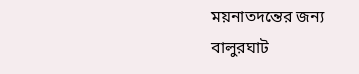ময়নাতদন্তের জন্য বালুরঘাট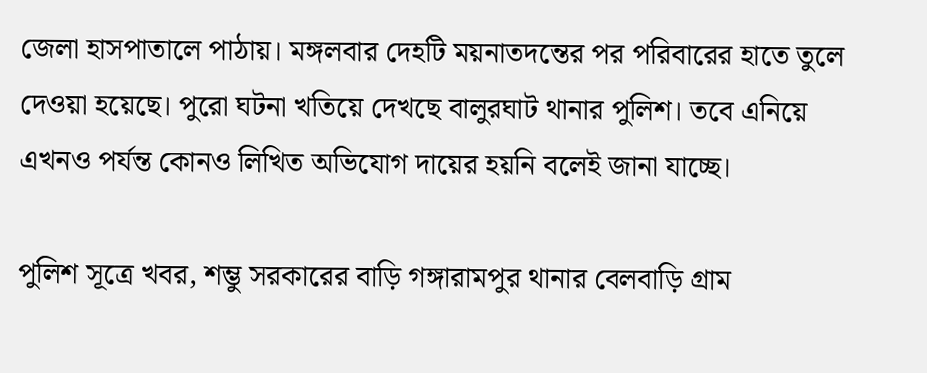জেলা হাসপাতালে পাঠায়। মঙ্গলবার দেহটি ময়নাতদন্তের পর পরিবারের হাতে তুলে দেওয়া হয়েছে। পুরো ঘটনা খতিয়ে দেখছে বালুরঘাট থানার পুলিশ। তবে এনিয়ে এখনও পর্যন্ত কোনও লিখিত অভিযোগ দায়ের হয়নি বলেই জানা যাচ্ছে।

পুলিশ সূত্রে খবর, শম্ভু সরকারের বাড়ি গঙ্গারামপুর থানার বেলবাড়ি গ্রাম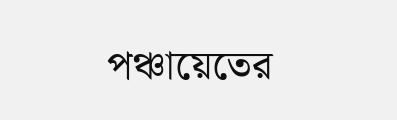পঞ্চায়েতের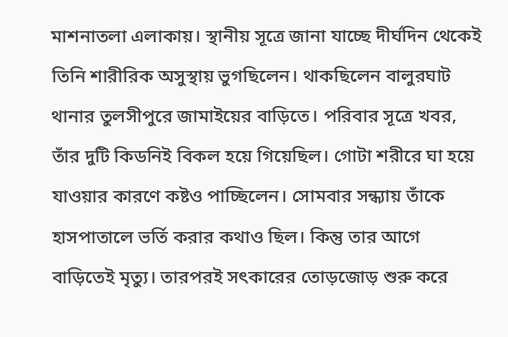মাশনাতলা এলাকায়। স্থানীয় সূত্রে জানা যাচ্ছে দীর্ঘদিন থেকেই তিনি শারীরিক অসুস্থায় ভুগছিলেন। থাকছিলেন বালুরঘাট থানার তুলসীপুরে জামাইয়ের বাড়িতে। পরিবার সূত্রে খবর, তাঁর দুটি কিডনিই বিকল হয়ে গিয়েছিল। গোটা শরীরে ঘা হয়ে যাওয়ার কারণে কষ্টও পাচ্ছিলেন। সোমবার সন্ধ্যায় তাঁকে হাসপাতালে ভর্তি করার কথাও ছিল। কিন্তু তার আগে বাড়িতেই মৃত্যু। তারপরই সৎকারের তোড়জোড় শুরু করে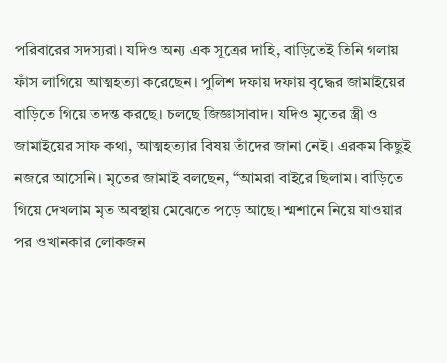পরিবারের সদস্যরা। যদিও অন্য এক সূত্রের দাহি, বাড়িতেই তিনি গলায় ফাঁস লাগিয়ে আত্মহত্যা করেছেন। পুলিশ দফায় দফায় বৃদ্ধের জামাইয়ের বাড়িতে গিয়ে তদন্ত করছে। চলছে জিজ্ঞাসাবাদ। যদিও মৃতের স্ত্রী ও জামাইয়ের সাফ কথা, আত্মহত্যার বিষয় তাঁদের জানা নেই। এরকম কিছুই নজরে আসেনি। মৃতের জামাই বলছেন, “আমরা বাইরে ছিলাম। বাড়িতে গিয়ে দেখলাম মৃত অবস্থায় মেঝেতে পড়ে আছে। শ্মশানে নিয়ে যাওয়ার পর ওখানকার লোকজন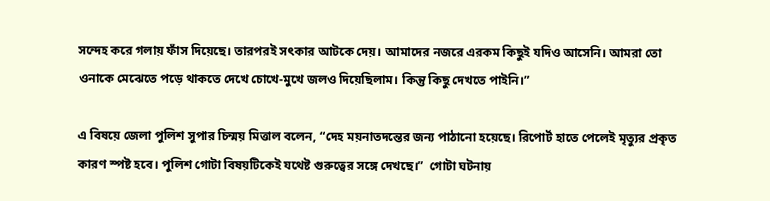সন্দেহ করে গলায় ফাঁস দিয়েছে। তারপরই সৎকার আটকে দেয়। আমাদের নজরে এরকম কিছুই যদিও আসেনি। আমরা তো ওনাকে মেঝেতে পড়ে থাকতে দেখে চোখে-মুখে জলও দিয়েছিলাম। কিন্তু কিছু দেখতে পাইনি।”

এ বিষয়ে জেলা পুলিশ সুপার চিন্ময় মিত্তাল বলেন, “দেহ ময়নাতদন্তের জন্য পাঠানো হয়েছে। রিপোর্ট হাতে পেলেই মৃত্যুর প্রকৃত কারণ স্পষ্ট হবে। পুলিশ গোটা বিষয়টিকেই যথেষ্ট গুরুত্বের সঙ্গে দেখছে।”  গোটা ঘটনায়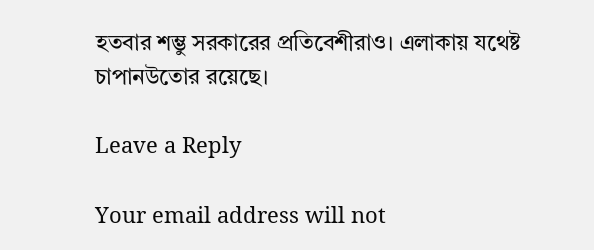হতবার শম্ভু সরকারের প্রতিবেশীরাও। এলাকায় যথেষ্ট চাপানউতোর রয়েছে।

Leave a Reply

Your email address will not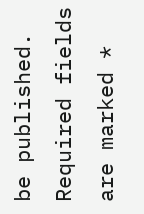be published. Required fields are marked *